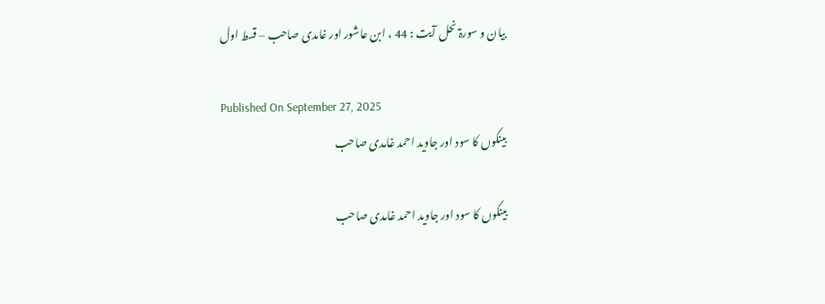بیان و سورۃ نحل آیت : 44 ، ابن عاشور اور غامدی صاحب – قسط اول

Published On September 27, 2025
بینکوں کا سود اور جاوید احمد غامدی صاحب

بینکوں کا سود اور جاوید احمد غامدی صاحب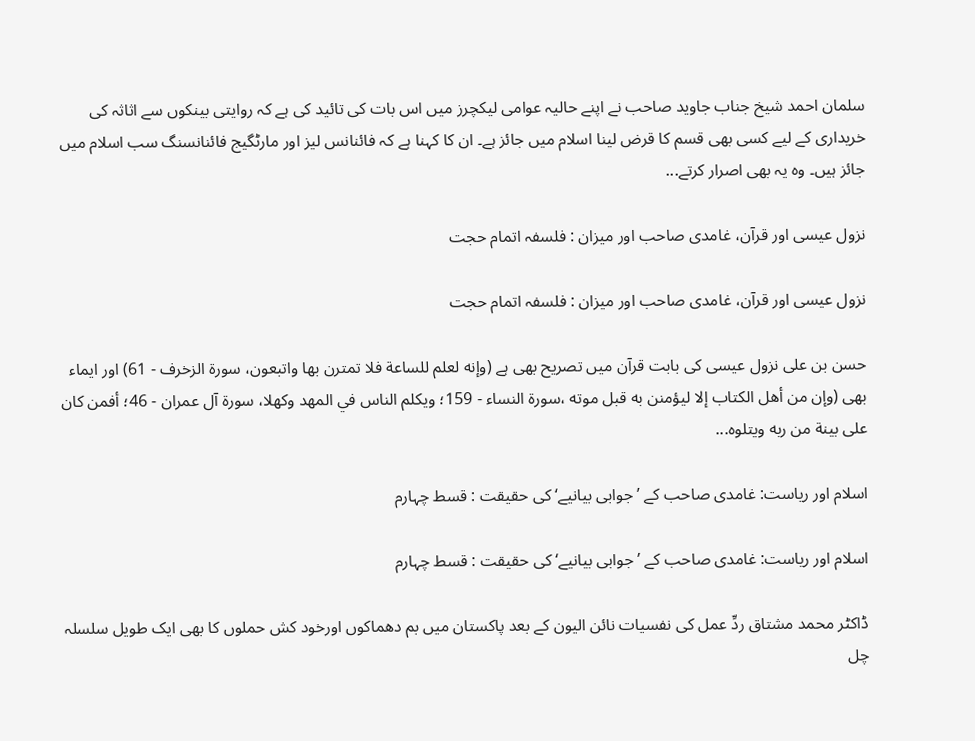سلمان احمد شیخ جناب جاوید صاحب نے اپنے حالیہ عوامی لیکچرز میں اس بات کی تائید کی ہے کہ روایتی بینکوں سے اثاثہ کی خریداری کے لیے کسی بھی قسم کا قرض لینا اسلام میں جائز ہے۔ ان کا کہنا ہے کہ فائنانس لیز اور مارٹگیج فائنانسنگ سب اسلام میں جائز ہیں۔ وہ یہ بھی اصرار کرتے...

نزول عیسی اور قرآن، غامدی صاحب اور میزان : فلسفہ اتمام حجت

نزول عیسی اور قرآن، غامدی صاحب اور میزان : فلسفہ اتمام حجت

حسن بن علی نزول عیسی کی بابت قرآن میں تصریح بھی ہے (وإنه لعلم للساعة فلا تمترن بها واتبعون، سورة الزخرف - 61) اور ایماء بھی (وإن من أهل الكتاب إلا ليؤمنن به قبل موته ،سورة النساء - 159؛ ويكلم الناس في المهد وكهلا، سورة آل عمران - 46؛ أفمن كان على بينة من ربه ويتلوه...

اسلام اور ریاست: غامدی صاحب کے ’جوابی بیانیے‘ کی حقیقت : قسط چہارم

اسلام اور ریاست: غامدی صاحب کے ’جوابی بیانیے‘ کی حقیقت : قسط چہارم

ڈاکٹر محمد مشتاق ردِّ عمل کی نفسیات نائن الیون کے بعد پاکستان میں بم دھماکوں اورخود کش حملوں کا بھی ایک طویل سلسلہ چل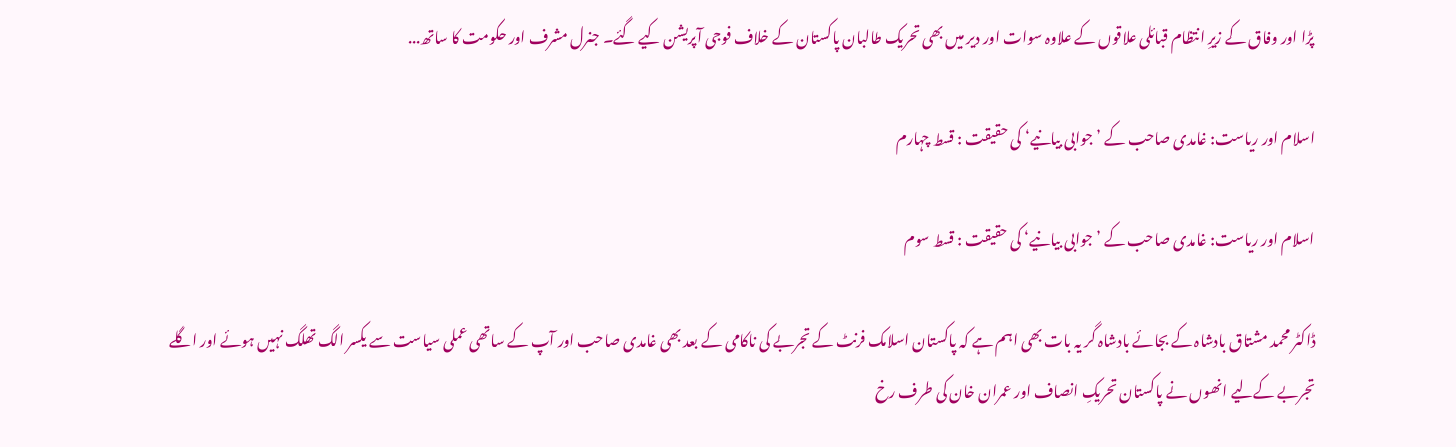پڑا اور وفاق کے زیرِ انتظام قبائلی علاقوں کے علاوہ سوات اور دیر میں بھی تحریک طالبان پاکستان کے خلاف فوجی آپریشن کیے گئے۔ جنرل مشرف اور حکومت کا ساتھ...

اسلام اور ریاست: غامدی صاحب کے ’جوابی بیانیے‘ کی حقیقت : قسط چہارم

اسلام اور ریاست: غامدی صاحب کے ’جوابی بیانیے‘ کی حقیقت : قسط سوم

ڈاکٹر محمد مشتاق بادشاہ کے بجائے بادشاہ گر یہ بات بھی اہم ہے کہ پاکستان اسلامک فرنٹ کے تجربے کی ناکامی کے بعد بھی غامدی صاحب اور آپ کے ساتھی عملی سیاست سے یکسر الگ تھلگ نہیں ہوئے اور اگلے تجربے کےلیے انھوں نے پاکستان تحریکِ انصاف اور عمران خان کی طرف رخ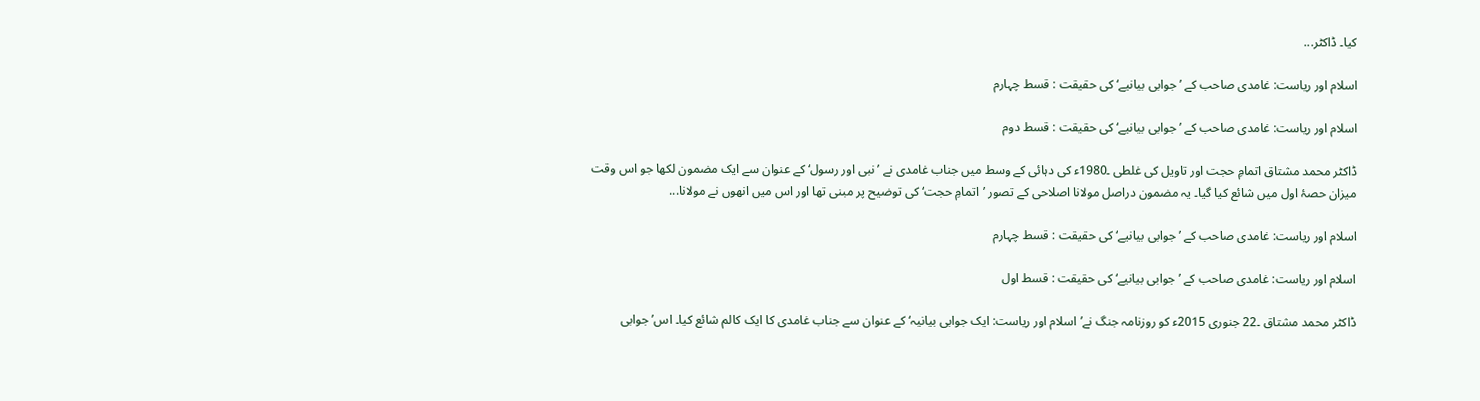کیا۔ ڈاکٹر...

اسلام اور ریاست: غامدی صاحب کے ’جوابی بیانیے‘ کی حقیقت : قسط چہارم

اسلام اور ریاست: غامدی صاحب کے ’جوابی بیانیے‘ کی حقیقت : قسط دوم

ڈاکٹر محمد مشتاق اتمامِ حجت اور تاویل کی غلطی ۔1980ء کی دہائی کے وسط میں جناب غامدی نے ’نبی اور رسول‘ کے عنوان سے ایک مضمون لکھا جو اس وقت میزان حصۂ اول میں شائع کیا گیا۔ یہ مضمون دراصل مولانا اصلاحی کے تصور ’اتمامِ حجت‘ کی توضیح پر مبنی تھا اور اس میں انھوں نے مولانا...

اسلام اور ریاست: غامدی صاحب کے ’جوابی بیانیے‘ کی حقیقت : قسط چہارم

اسلام اور ریاست: غامدی صاحب کے ’جوابی بیانیے‘ کی حقیقت : قسط اول

ڈاکٹر محمد مشتاق ۔22 جنوری 2015ء کو روزنامہ جنگ نے’اسلام اور ریاست: ایک جوابی بیانیہ‘ کے عنوان سے جناب غامدی کا ایک کالم شائع کیا۔ اس’جوابی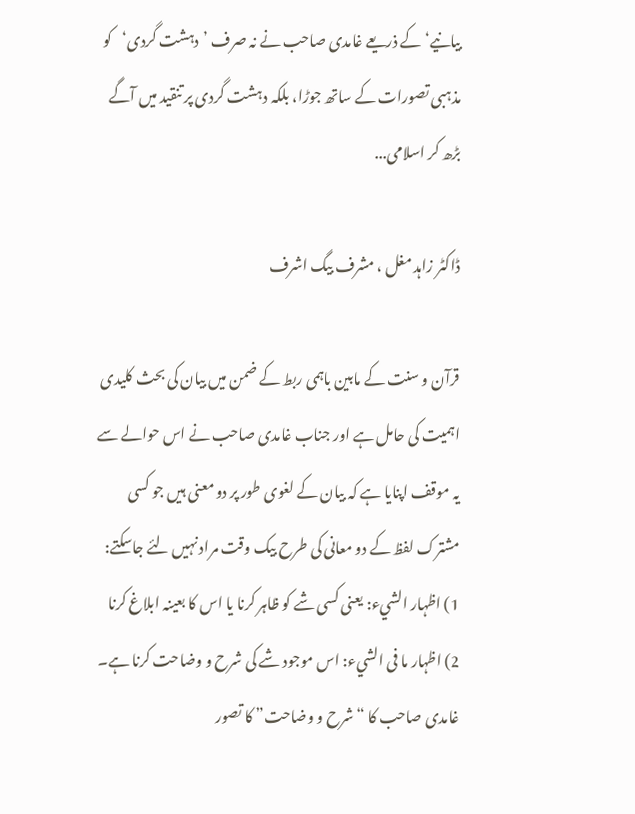بیانیے‘ کے ذریعے غامدی صاحب نے نہ صرف ’دہشت گردی‘کو مذہبی تصورات کے ساتھ جوڑا، بلکہ دہشت گردی پر تنقید میں آگے بڑھ کر اسلامی...

ڈاکٹر زاہد مغل ، مشرف بیگ اشرف

قرآن و سنت کے مابین باہمی ربط کے ضمن میں بیان کی بحث کلیدی اہمیت کی حامل ہے اور جناب غامدی صاحب نے اس حوالے سے یہ موقف اپنایا ہے کہ بیان کے لغوی طور پر دو معنی ہیں جو کسی مشترک لفظ کے دو معانی کی طرح بیک وقت مراد نہیں لئے جاسکتے:
1) اظہار الشيء: یعنی کسی شے کو ظاہر کرنا یا اس کا بعینہ ابلاغ کرنا
2) اظہار ما فی الشيء: اس موجود شے کی شرح و وضاحت کرنا ہے۔ غامدی صاحب کا “شرح و وضاحت” کا تصور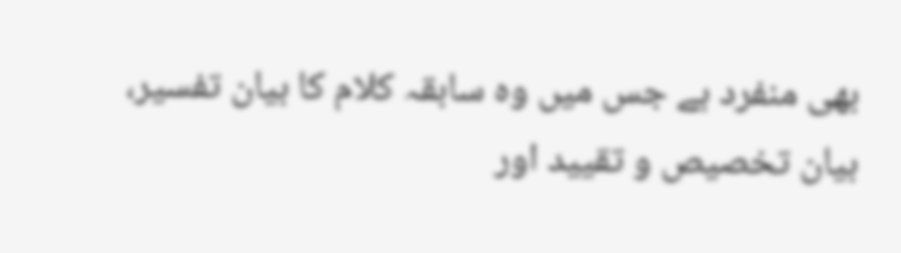بھی منفرد ہے جس میں وہ سابقہ کلام کا بیان تفسیر، بیان تخصیص و تقیید اور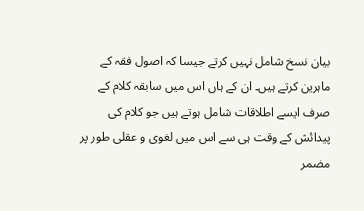بیان نسخ شامل نہیں کرتے جیسا کہ اصول فقہ کے ماہرین کرتے ہیں۔ ان کے ہاں اس میں سابقہ کلام کے صرف ایسے اطلاقات شامل ہوتے ہیں جو کلام کی پیدائش کے وقت ہی سے اس میں لغوی و عقلی طور پر مضمر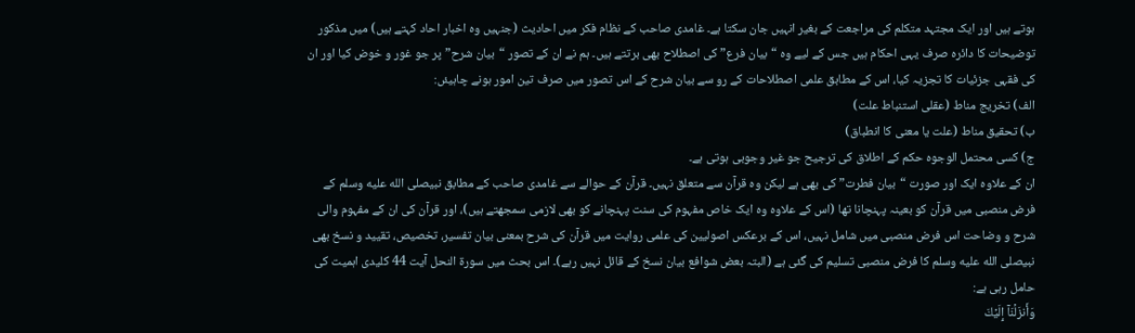ہوتے ہیں اور ایک مجتہد متکلم کی مراجعت کے بغیر انہیں جان سکتا ہے۔ غامدی صاحب کے نظام فکر میں احادیث (جنہیں وہ اخبار احاد کہتے ہیں) میں مذکور توضیحات کا دائرہ صرف یہی احکام ہیں جس کے لیے وہ “بیان فرع” کی اصطلاح بھی برتتے ہیں۔ ہم نے ان کے تصور “بیان شرح” پر جو غور و خوض کیا اور ان کی فقہی جزئیات کا تجزیہ کیا، اس کے مطابق علمی اصطلاحات کے رو سے بیان شرح کے اس تصور میں صرف تین امور ہونے چاہیئں:
الف) تخریج مناط (عقلی استنباط علت)
ب) تحقیق مناط (علت یا معنی کا انطباق)
ج) کسی محتمل الوجوہ حکم کے اطلاق کی ترجیح جو غیر وجوبی ہوتی ہے۔
ان کے علاوہ ایک اور صورت “بیان فطرت” کی بھی ہے لیکن وہ قرآن سے متعلق نہیں۔ قرآن کے حوالے سے غامدی صاحب کے مطابق نبیصلى الله عليه وسلم کے فرض منصبی میں قرآن کو بعینہ پہنچانا تھا (اس کے علاوہ وہ ایک خاص مفہوم کی سنت پہنچانے کو بھی لازمی سمجھتے ہیں)، اور قرآن کی ان کے مفہوم والی شرح و وضاحت اس فرض منصبی میں شامل نہیں، اس کے برعکس اصولیین کی علمی روایت میں قرآن کی شرح بمعنی بیان تفسیر، تخصیص، تقیید و نسخ بھی نبیصلى الله عليه وسلم کا فرض منصبی تسلیم کی گئی ہے (البتہ بعض شوافع بیان نسخ کے قائل نہیں رہے)۔ اس بحث میں سورۃ النحل آیت 44 کلیدی اہمیت کی حامل رہی ہے:
وَأَنزَلۡنَآ إِلَيۡكَ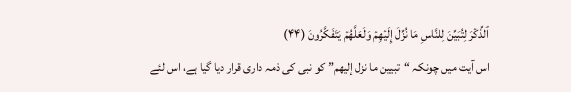ٱلذِّكۡرَ لِتُبَيِّنَ لِلنَّاسِ مَا نُزِّلَ إِلَيۡهِمۡ وَلَعَلَّهُمۡ يَتَفَكَّرُونَ (۴۴)
اس آیت میں چونکہ “تبيين ما نزل إليهم” کو نبی کی ذمہ داری قرار دیا گیا ہے، اس لئے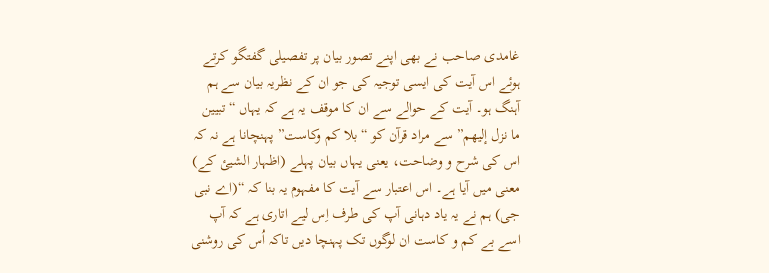غامدی صاحب نے بھی اپنے تصور بیان پر تفصیلی گفتگو کرتے ہوئے اس آیت کی ایسی توجیہ کی جو ان کے نظریہ بیان سے ہم آہنگ ہو۔ آیت کے حوالے سے ان کا موقف یہ ہے کہ یہاں “تبيين ما نزل إليهم” سے مراد قرآن کو “بلا کم وکاست” پہنچانا ہے نہ کہ اس کی شرح و وضاحت، یعنی یہاں بیان پہلے (اظہار الشیئ کے) معنی میں آیا ہے۔ اس اعتبار سے آیت کا مفہوم یہ بنا کہ “(اے نبی جی) ہم نے یہ یاد دہانی آپ کی طرف اِس لیے اتاری ہے کہ آپ اسے بے کم و کاست ان لوگوں تک پہنچا دیں تاکہ اُس کی روشنی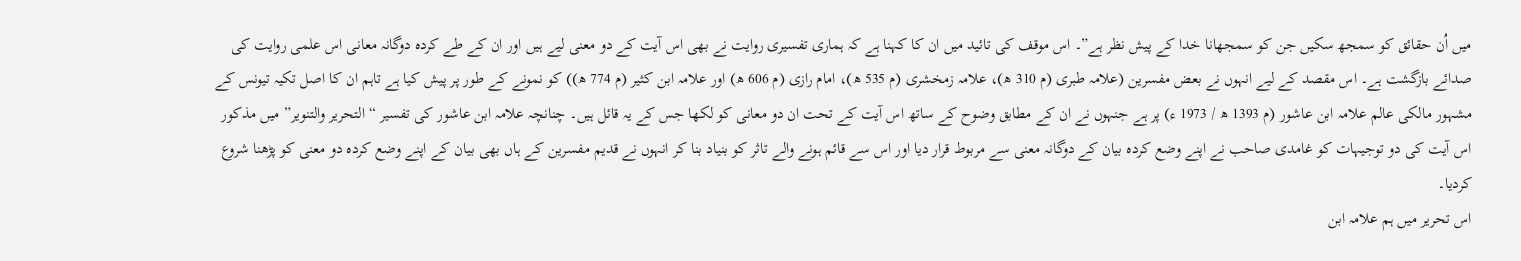میں اُن حقائق کو سمجھ سکیں جن کو سمجھانا خدا کے پیش نظر ہے”۔ اس موقف کی تائید میں ان کا کہنا ہے کہ ہماری تفسیری روایت نے بھی اس آیت کے دو معنی لیے ہیں اور ان کے طے کردہ دوگانہ معانی اس علمی روایت کی صدائے بازگشت ہے۔ اس مقصد کے لیے انہوں نے بعض مفسرین (علامہ طبری (م 310 ھ)، علامہ زمخشری (م 535 ھ)، امام رازی (م 606 ھ) اور علامہ ابن کثیر (م 774 ھ)) کو نمونے کے طور پر پیش کیا ہے تاہم ان کا اصل تکیہ تیونس کے مشہور مالکی عالم علامہ ابن عاشور (م 1393 ھ / 1973 ء) پر ہے جنہوں نے ان کے مطابق وضوح کے ساتھ اس آیت کے تحت ان دو معانی کو لکھا جس کے یہ قائل ہیں۔ چنانچہ علامہ ابن عاشور کی تفسیر “التحرير والتنوير” میں مذکور اس آیت کی دو توجیہات کو غامدی صاحب نے اپنے وضع کردہ بیان کے دوگانہ معنی سے مربوط قرار دیا اور اس سے قائم ہونے والے تاثر کو بنیاد بنا کر انہوں نے قدیم مفسرین کے ہاں بھی بیان کے اپنے وضع کردہ دو معنی کو پڑھنا شروع کردیا۔
اس تحریر میں ہم علامہ ابن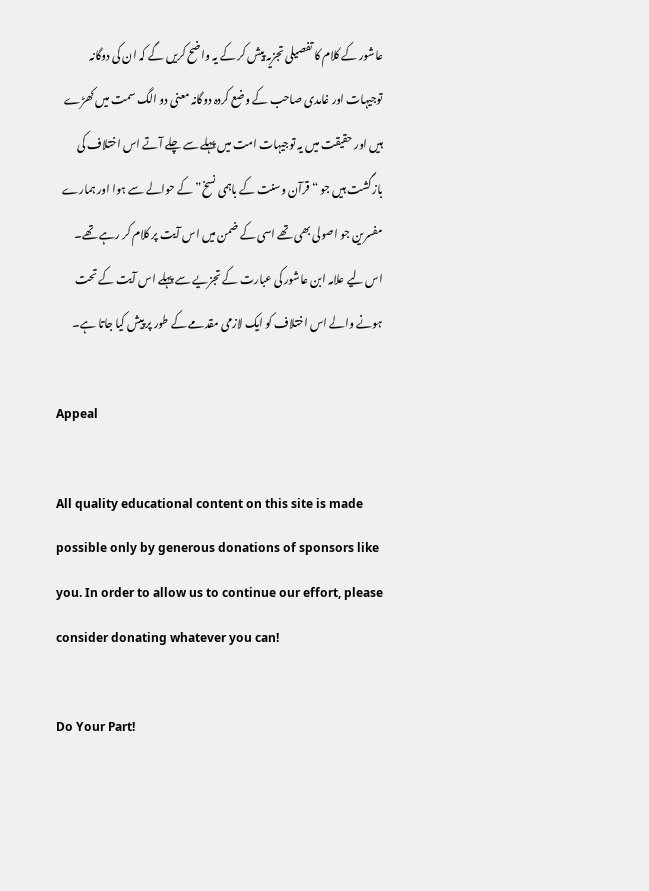عاشور کے کلام کا تفصیلی تجزیہ پیش کر کے یہ واضح کریں گے کہ ان کی دوگانہ توجیہات اور غامدی صاحب کے وضع کردہ دوگانہ معنی دو الگ سمت میں کھڑے ہیں اور حقیقت میں یہ توجیہات امت میں پہلے سے چلے آتے اس اختلاف کی بازگشت ہیں جو “قرآن وسنت کے باہمی نسخ” کے حوالے سے ہوا اور ہمارے مفسرین جو اصولی بھی تھے اسی کے ضمن میں اس آیت پر کلام کر رہے تھے۔ اس لیے علامہ ابن عاشور کی عبارت کے تجزیے سے پہلے اس آیت کے تحت ہونے والے اس اختلاف کو ایک لازمی مقدمے کے طور پر پیش کیا جاتا ہے۔

Appeal

All quality educational content on this site is made possible only by generous donations of sponsors like you. In order to allow us to continue our effort, please consider donating whatever you can!

Do Your Part!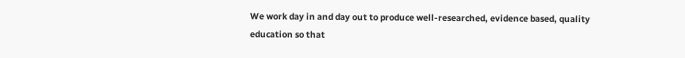We work day in and day out to produce well-researched, evidence based, quality education so that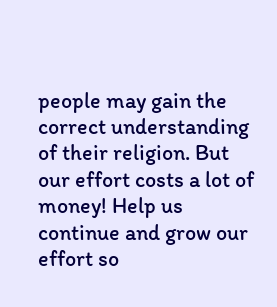people may gain the correct understanding of their religion. But our effort costs a lot of money! Help us continue and grow our effort so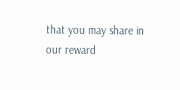that you may share in our reward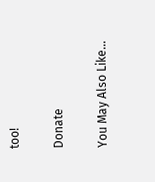too!

Donate

You May Also Like…